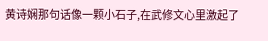黄诗娴那句话像一颗小石子,在武修文心里激起了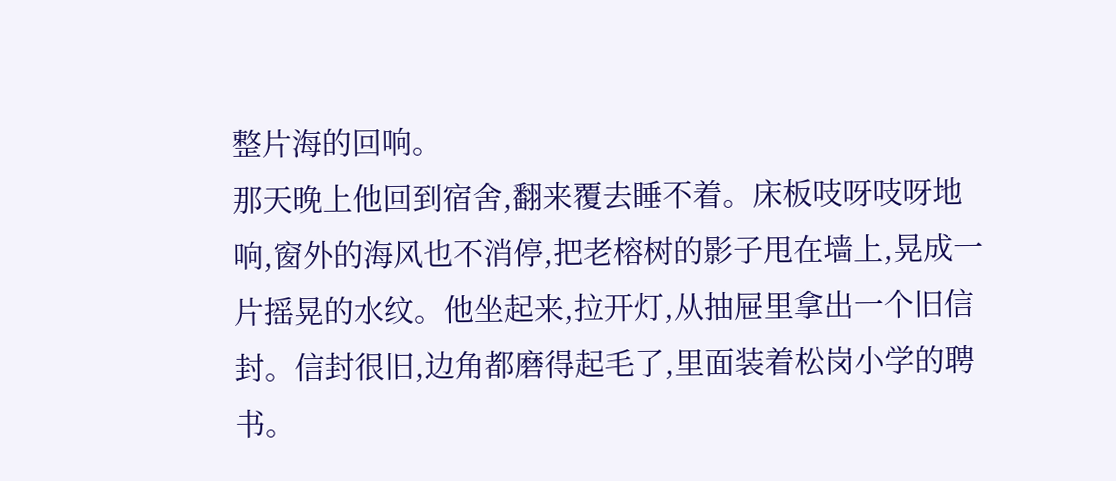整片海的回响。
那天晚上他回到宿舍,翻来覆去睡不着。床板吱呀吱呀地响,窗外的海风也不消停,把老榕树的影子甩在墙上,晃成一片摇晃的水纹。他坐起来,拉开灯,从抽屉里拿出一个旧信封。信封很旧,边角都磨得起毛了,里面装着松岗小学的聘书。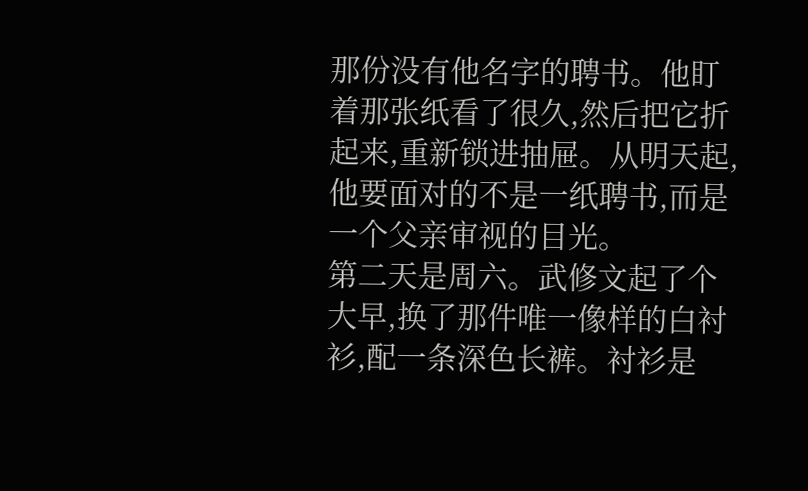那份没有他名字的聘书。他盯着那张纸看了很久,然后把它折起来,重新锁进抽屉。从明天起,他要面对的不是一纸聘书,而是一个父亲审视的目光。
第二天是周六。武修文起了个大早,换了那件唯一像样的白衬衫,配一条深色长裤。衬衫是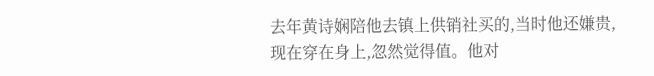去年黄诗娴陪他去镇上供销社买的,当时他还嫌贵,现在穿在身上,忽然觉得值。他对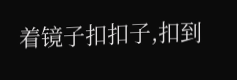着镜子扣扣子,扣到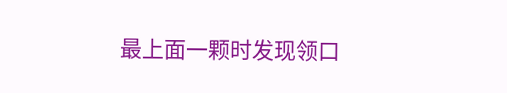最上面一颗时发现领口